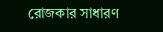রোজকার সাধারণ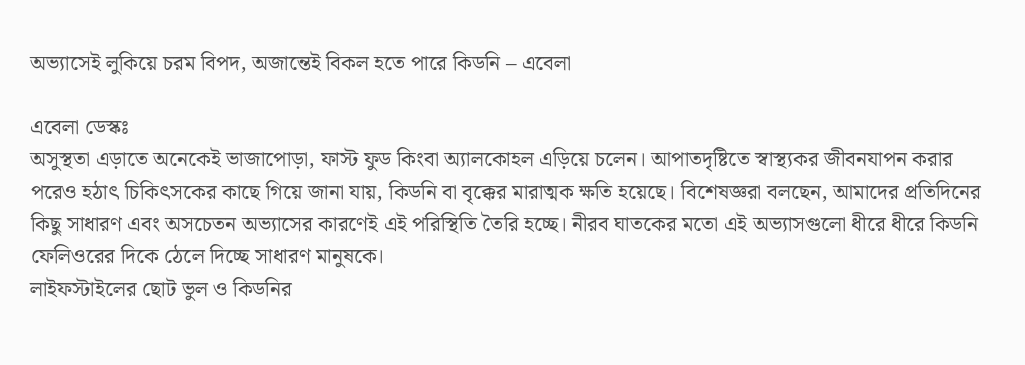অভ্যাসেই লুকিয়ে চরম বিপদ, অজান্তেই বিকল হতে পারে কিডনি – এবেলা

এবেলা ডেস্কঃ
অসুস্থতা এড়াতে অনেকেই ভাজাপোড়া, ফাস্ট ফুড কিংবা অ্যালকোহল এড়িয়ে চলেন। আপাতদৃষ্টিতে স্বাস্থ্যকর জীবনযাপন করার পরেও হঠাৎ চিকিৎসকের কাছে গিয়ে জানা যায়, কিডনি বা বৃক্কের মারাত্মক ক্ষতি হয়েছে। বিশেষজ্ঞরা বলছেন, আমাদের প্রতিদিনের কিছু সাধারণ এবং অসচেতন অভ্যাসের কারণেই এই পরিস্থিতি তৈরি হচ্ছে। নীরব ঘাতকের মতো এই অভ্যাসগুলো ধীরে ধীরে কিডনি ফেলিওরের দিকে ঠেলে দিচ্ছে সাধারণ মানুষকে।
লাইফস্টাইলের ছোট ভুল ও কিডনির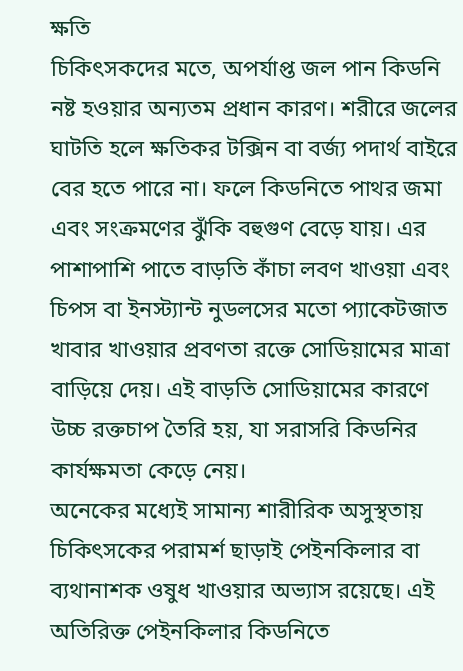ক্ষতি
চিকিৎসকদের মতে, অপর্যাপ্ত জল পান কিডনি নষ্ট হওয়ার অন্যতম প্রধান কারণ। শরীরে জলের ঘাটতি হলে ক্ষতিকর টক্সিন বা বর্জ্য পদার্থ বাইরে বের হতে পারে না। ফলে কিডনিতে পাথর জমা এবং সংক্রমণের ঝুঁকি বহুগুণ বেড়ে যায়। এর পাশাপাশি পাতে বাড়তি কাঁচা লবণ খাওয়া এবং চিপস বা ইনস্ট্যান্ট নুডলসের মতো প্যাকেটজাত খাবার খাওয়ার প্রবণতা রক্তে সোডিয়ামের মাত্রা বাড়িয়ে দেয়। এই বাড়তি সোডিয়ামের কারণে উচ্চ রক্তচাপ তৈরি হয়, যা সরাসরি কিডনির কার্যক্ষমতা কেড়ে নেয়।
অনেকের মধ্যেই সামান্য শারীরিক অসুস্থতায় চিকিৎসকের পরামর্শ ছাড়াই পেইনকিলার বা ব্যথানাশক ওষুধ খাওয়ার অভ্যাস রয়েছে। এই অতিরিক্ত পেইনকিলার কিডনিতে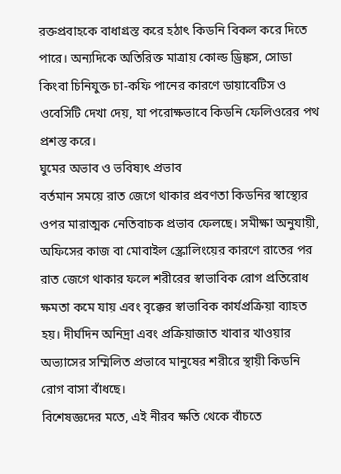রক্তপ্রবাহকে বাধাগ্রস্ত করে হঠাৎ কিডনি বিকল করে দিতে পারে। অন্যদিকে অতিরিক্ত মাত্রায় কোল্ড ড্রিঙ্কস, সোডা কিংবা চিনিযুক্ত চা-কফি পানের কারণে ডায়াবেটিস ও ওবেসিটি দেখা দেয়, যা পরোক্ষভাবে কিডনি ফেলিওরের পথ প্রশস্ত করে।
ঘুমের অভাব ও ভবিষ্যৎ প্রভাব
বর্তমান সময়ে রাত জেগে থাকার প্রবণতা কিডনির স্বাস্থ্যের ওপর মারাত্মক নেতিবাচক প্রভাব ফেলছে। সমীক্ষা অনুযায়ী, অফিসের কাজ বা মোবাইল স্ক্রোলিংয়ের কারণে রাতের পর রাত জেগে থাকার ফলে শরীরের স্বাভাবিক রোগ প্রতিরোধ ক্ষমতা কমে যায় এবং বৃক্কের স্বাভাবিক কার্যপ্রক্রিয়া ব্যাহত হয়। দীর্ঘদিন অনিদ্রা এবং প্রক্রিয়াজাত খাবার খাওয়ার অভ্যাসের সম্মিলিত প্রভাবে মানুষের শরীরে স্থায়ী কিডনি রোগ বাসা বাঁধছে।
বিশেষজ্ঞদের মতে, এই নীরব ক্ষতি থেকে বাঁচতে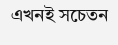এখনই সচেতন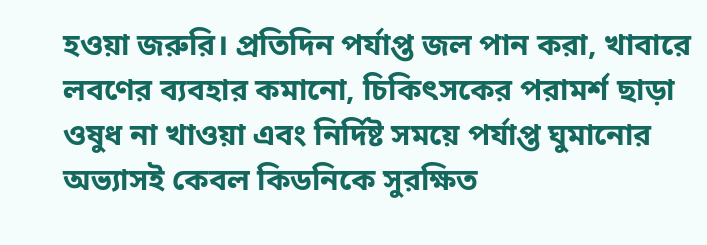হওয়া জরুরি। প্রতিদিন পর্যাপ্ত জল পান করা, খাবারে লবণের ব্যবহার কমানো, চিকিৎসকের পরামর্শ ছাড়া ওষুধ না খাওয়া এবং নির্দিষ্ট সময়ে পর্যাপ্ত ঘুমানোর অভ্যাসই কেবল কিডনিকে সুরক্ষিত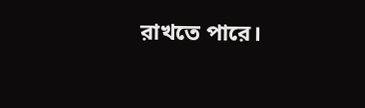রাখতে পারে।